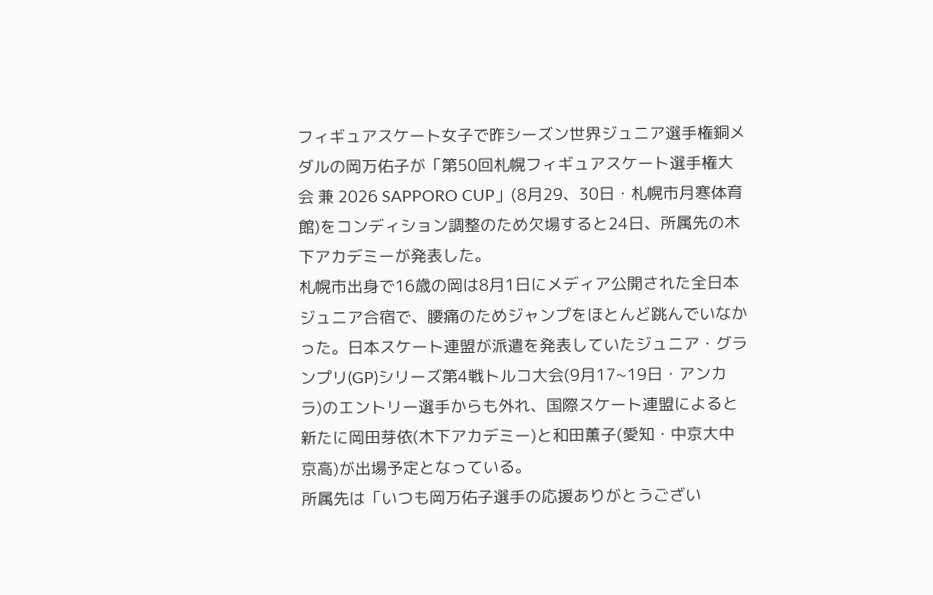フィギュアスケート女子で昨シーズン世界ジュニア選手権銅メダルの岡万佑子が「第50回札幌フィギュアスケート選手権大会 兼 2026 SAPPORO CUP」(8月29、30日・札幌市月寒体育館)をコンディション調整のため欠場すると24日、所属先の木下アカデミーが発表した。
札幌市出身で16歳の岡は8月1日にメディア公開された全日本ジュニア合宿で、腰痛のためジャンプをほとんど跳んでいなかった。日本スケート連盟が派遣を発表していたジュニア・グランプリ(GP)シリーズ第4戦トルコ大会(9月17~19日・アンカラ)のエントリー選手からも外れ、国際スケート連盟によると新たに岡田芽依(木下アカデミー)と和田薫子(愛知・中京大中京高)が出場予定となっている。
所属先は「いつも岡万佑子選手の応援ありがとうござい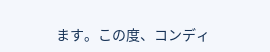ます。この度、コンディ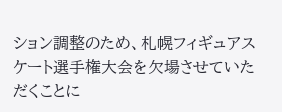ション調整のため、札幌フィギュアスケート選手権大会を欠場させていただくことに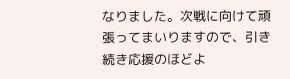なりました。次戦に向けて頑張ってまいりますので、引き続き応援のほどよ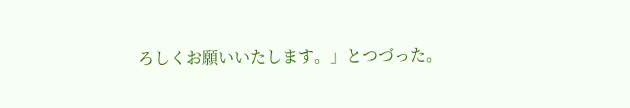ろしくお願いいたします。」とつづった。